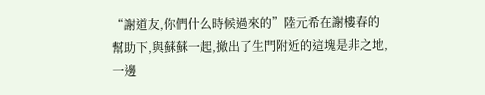“謝道友,你們什么時候過來的”陸元希在謝樓春的幫助下,與蘇蘇一起,撤出了生門附近的這塊是非之地,一邊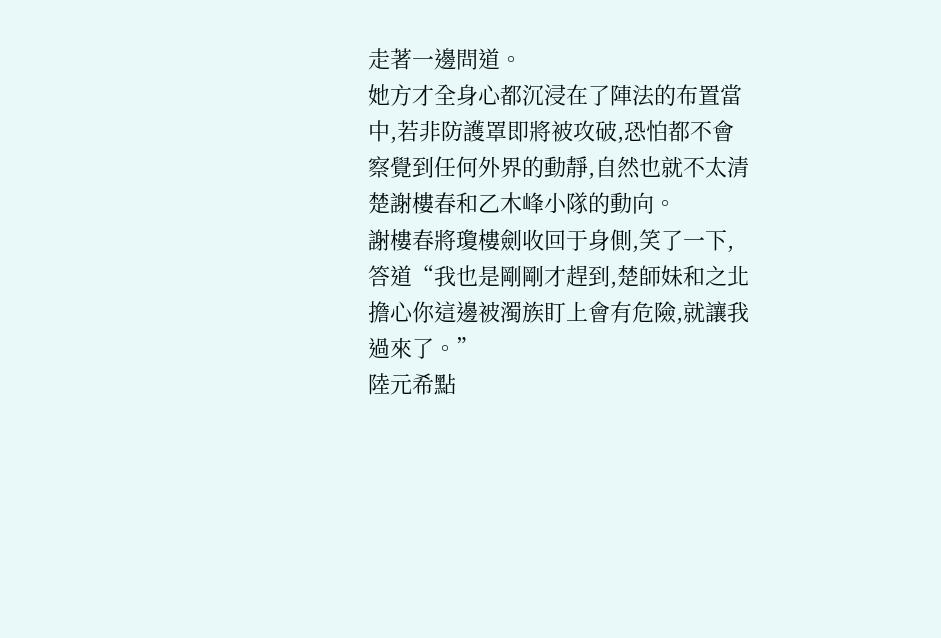走著一邊問道。
她方才全身心都沉浸在了陣法的布置當中,若非防護罩即將被攻破,恐怕都不會察覺到任何外界的動靜,自然也就不太清楚謝樓春和乙木峰小隊的動向。
謝樓春將瓊樓劍收回于身側,笑了一下,答道“我也是剛剛才趕到,楚師妹和之北擔心你這邊被濁族盯上會有危險,就讓我過來了。”
陸元希點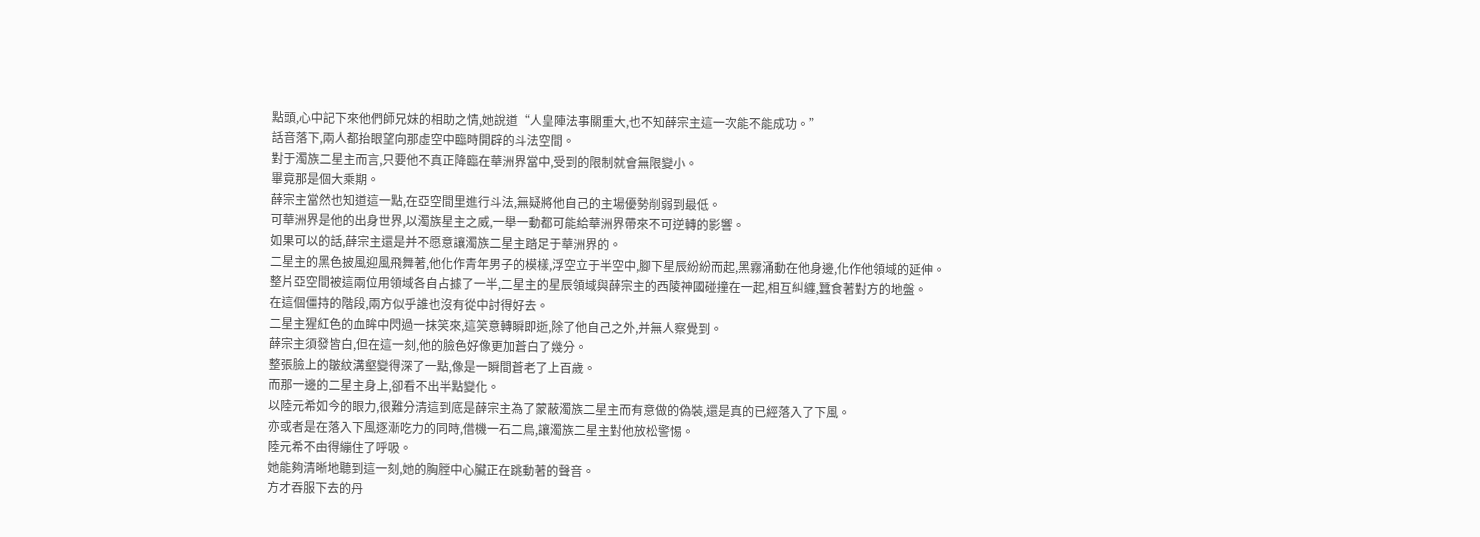點頭,心中記下來他們師兄妹的相助之情,她說道“人皇陣法事關重大,也不知薛宗主這一次能不能成功。”
話音落下,兩人都抬眼望向那虛空中臨時開辟的斗法空間。
對于濁族二星主而言,只要他不真正降臨在華洲界當中,受到的限制就會無限變小。
畢竟那是個大乘期。
薛宗主當然也知道這一點,在亞空間里進行斗法,無疑將他自己的主場優勢削弱到最低。
可華洲界是他的出身世界,以濁族星主之威,一舉一動都可能給華洲界帶來不可逆轉的影響。
如果可以的話,薛宗主還是并不愿意讓濁族二星主踏足于華洲界的。
二星主的黑色披風迎風飛舞著,他化作青年男子的模樣,浮空立于半空中,腳下星辰紛紛而起,黑霧涌動在他身邊,化作他領域的延伸。
整片亞空間被這兩位用領域各自占據了一半,二星主的星辰領域與薛宗主的西陵神國碰撞在一起,相互糾纏,蠶食著對方的地盤。
在這個僵持的階段,兩方似乎誰也沒有從中討得好去。
二星主猩紅色的血眸中閃過一抹笑來,這笑意轉瞬即逝,除了他自己之外,并無人察覺到。
薛宗主須發皆白,但在這一刻,他的臉色好像更加蒼白了幾分。
整張臉上的皺紋溝壑變得深了一點,像是一瞬間蒼老了上百歲。
而那一邊的二星主身上,卻看不出半點變化。
以陸元希如今的眼力,很難分清這到底是薛宗主為了蒙蔽濁族二星主而有意做的偽裝,還是真的已經落入了下風。
亦或者是在落入下風逐漸吃力的同時,借機一石二鳥,讓濁族二星主對他放松警惕。
陸元希不由得繃住了呼吸。
她能夠清晰地聽到這一刻,她的胸膛中心臟正在跳動著的聲音。
方才吞服下去的丹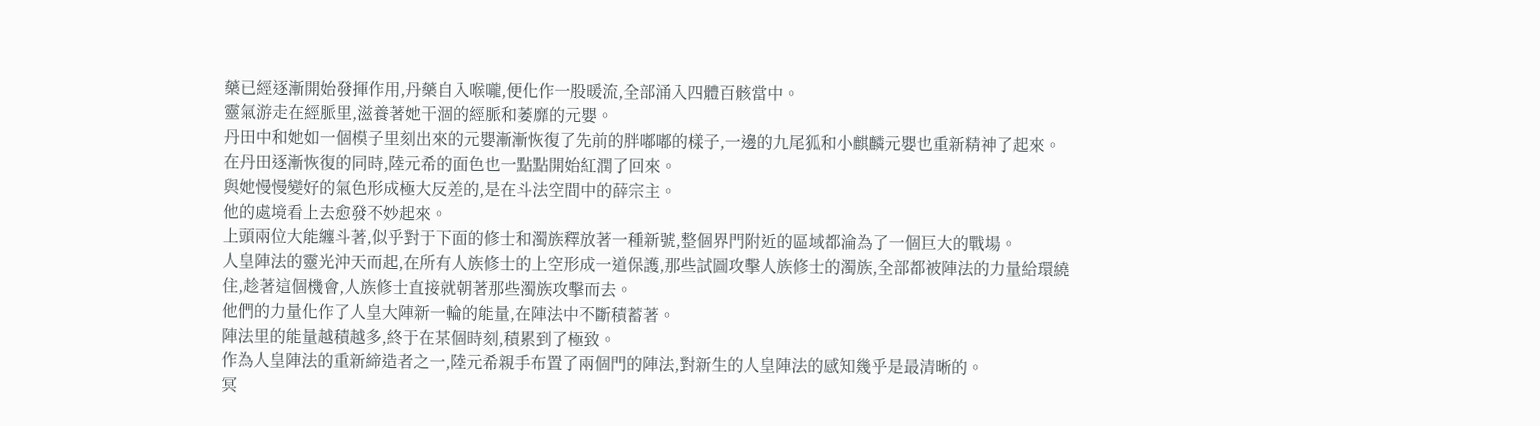藥已經逐漸開始發揮作用,丹藥自入喉嚨,便化作一股暖流,全部涌入四體百骸當中。
靈氣游走在經脈里,滋養著她干涸的經脈和萎靡的元嬰。
丹田中和她如一個模子里刻出來的元嬰漸漸恢復了先前的胖嘟嘟的樣子,一邊的九尾狐和小麒麟元嬰也重新精神了起來。
在丹田逐漸恢復的同時,陸元希的面色也一點點開始紅潤了回來。
與她慢慢變好的氣色形成極大反差的,是在斗法空間中的薛宗主。
他的處境看上去愈發不妙起來。
上頭兩位大能纏斗著,似乎對于下面的修士和濁族釋放著一種新號,整個界門附近的區域都淪為了一個巨大的戰場。
人皇陣法的靈光沖天而起,在所有人族修士的上空形成一道保護,那些試圖攻擊人族修士的濁族,全部都被陣法的力量給環繞住,趁著這個機會,人族修士直接就朝著那些濁族攻擊而去。
他們的力量化作了人皇大陣新一輪的能量,在陣法中不斷積蓄著。
陣法里的能量越積越多,終于在某個時刻,積累到了極致。
作為人皇陣法的重新締造者之一,陸元希親手布置了兩個門的陣法,對新生的人皇陣法的感知幾乎是最清晰的。
冥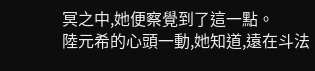冥之中,她便察覺到了這一點。
陸元希的心頭一動,她知道,遠在斗法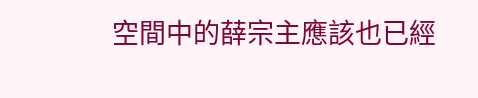空間中的薛宗主應該也已經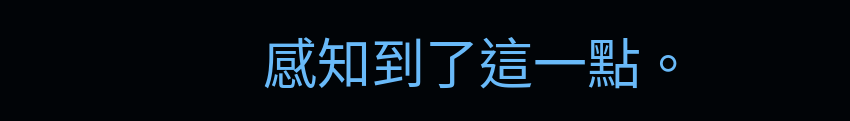感知到了這一點。